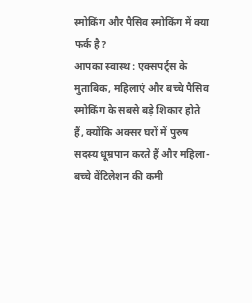स्मोकिंग और पैसिव स्मोकिंग में क्या फर्क है?
आपका स्वास्थ : एक्सपर्ट्स के मुताबिक, महिलाएं और बच्चे पैसिव स्मोकिंग के सबसे बड़े शिकार होते हैं, क्योंकि अक्सर घरों में पुरुष सदस्य धूम्रपान करते हैं और महिला-बच्चे वेंटिलेशन की कमी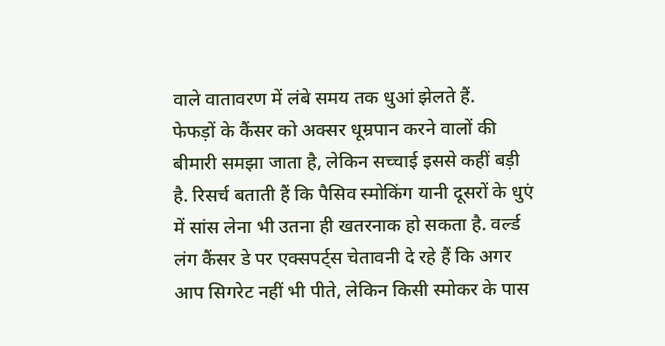वाले वातावरण में लंबे समय तक धुआं झेलते हैं.
फेफड़ों के कैंसर को अक्सर धूम्रपान करने वालों की बीमारी समझा जाता है, लेकिन सच्चाई इससे कहीं बड़ी है. रिसर्च बताती हैं कि पैसिव स्मोकिंग यानी दूसरों के धुएं में सांस लेना भी उतना ही खतरनाक हो सकता है. वर्ल्ड लंग कैंसर डे पर एक्सपर्ट्स चेतावनी दे रहे हैं कि अगर आप सिगरेट नहीं भी पीते, लेकिन किसी स्मोकर के पास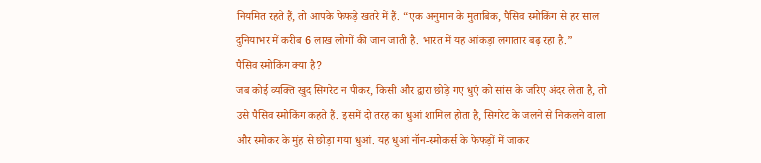नियमित रहते हैं, तो आपके फेफड़े खतरे में हैं. “एक अनुमान के मुताबिक, पैसिव स्मोकिंग से हर साल दुनियाभर में करीब 6 लाख लोगों की जान जाती है. भारत में यह आंकड़ा लगातार बढ़ रहा है.”
पैसिव स्मोकिंग क्या है?
जब कोई व्यक्ति खुद सिगरेट न पीकर, किसी और द्वारा छोड़े गए धुएं को सांस के जरिए अंदर लेता है, तो उसे पैसिव स्मोकिंग कहते हैं. इसमें दो तरह का धुआं शामिल होता है, सिगरेट के जलने से निकलने वाला और स्मोकर के मुंह से छोड़ा गया धुआं. यह धुआं नॉन-स्मोकर्स के फेफड़ों में जाकर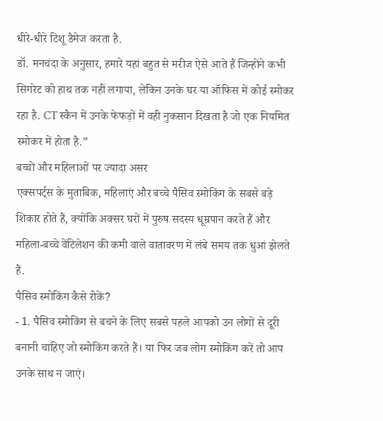धीरे-धीरे टिशू डैमेज करता है.
डॉ. मनचंदा के अनुसार, हमारे यहां बहुत से मरीज ऐसे आते हैं जिन्होंने कभी सिगरेट को हाथ तक नहीं लगाया, लेकिन उनके घर या ऑफिस में कोई स्मोकर रहा है. CT स्कैन में उनके फेफड़ों में वही नुकसान दिखता है जो एक नियमित स्मोकर में होता है.”
बच्चों और महिलाओं पर ज्यादा असर
एक्सपर्ट्स के मुताबिक, महिलाएं और बच्चे पैसिव स्मोकिंग के सबसे बड़े शिकार होते हैं, क्योंकि अक्सर घरों में पुरुष सदस्य धूम्रपान करते हैं और महिला-बच्चे वेंटिलेशन की कमी वाले वातावरण में लंबे समय तक धुआं झेलते हैं.
पैसिव स्मोकिंग कैसे रोकें?
- 1. पैसिव स्मोकिंग से बचने के लिए सबसे पहले आपको उन लोगों से दूरी बनानी चाहिए जो स्मोकिंग करते हैं। या फिर जब लोग स्मोकिंग करें तो आप उनके साथ न जाएं।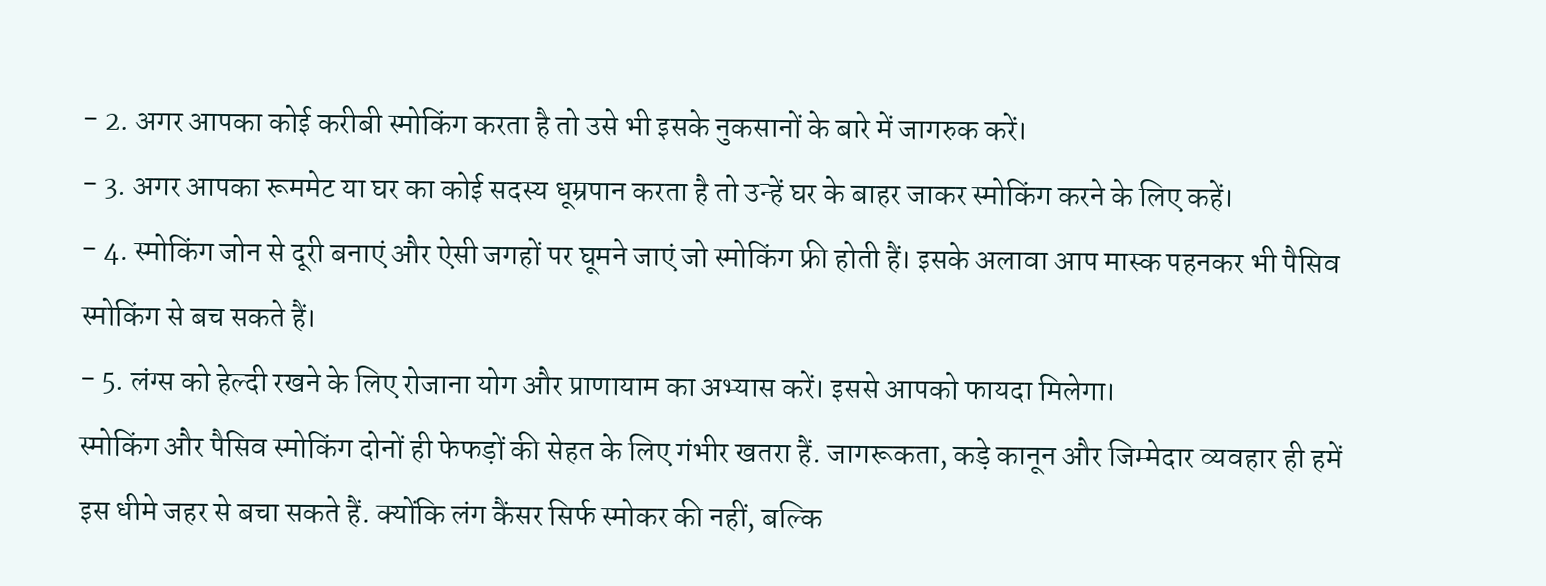- 2. अगर आपका कोई करीबी स्मोकिंग करता है तो उसे भी इसके नुकसानों के बारे में जागरुक करें।
- 3. अगर आपका रूममेट या घर का कोई सदस्य धूम्रपान करता है तो उन्हें घर के बाहर जाकर स्मोकिंग करने के लिए कहें।
- 4. स्मोकिंग जोन से दूरी बनाएं और ऐसी जगहों पर घूमने जाएं जो स्मोकिंग फ्री होती हैं। इसके अलावा आप मास्क पहनकर भी पैसिव स्मोकिंग से बच सकते हैं।
- 5. लंग्स को हेल्दी रखने के लिए रोजाना योग और प्राणायाम का अभ्यास करें। इससे आपको फायदा मिलेगा।
स्मोकिंग और पैसिव स्मोकिंग दोनों ही फेफड़ों की सेहत के लिए गंभीर खतरा हैं. जागरूकता, कड़े कानून और जिम्मेदार व्यवहार ही हमें इस धीमे जहर से बचा सकते हैं. क्योंकि लंग कैंसर सिर्फ स्मोकर की नहीं, बल्कि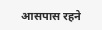आसपास रहने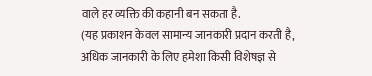वाले हर व्यक्ति की कहानी बन सकता है.
(यह प्रकाशन केवल सामान्य जानकारी प्रदान करती है, अधिक जानकारी के लिए हमेशा किसी विशेषज्ञ से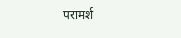परामर्श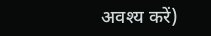अवश्य करें)